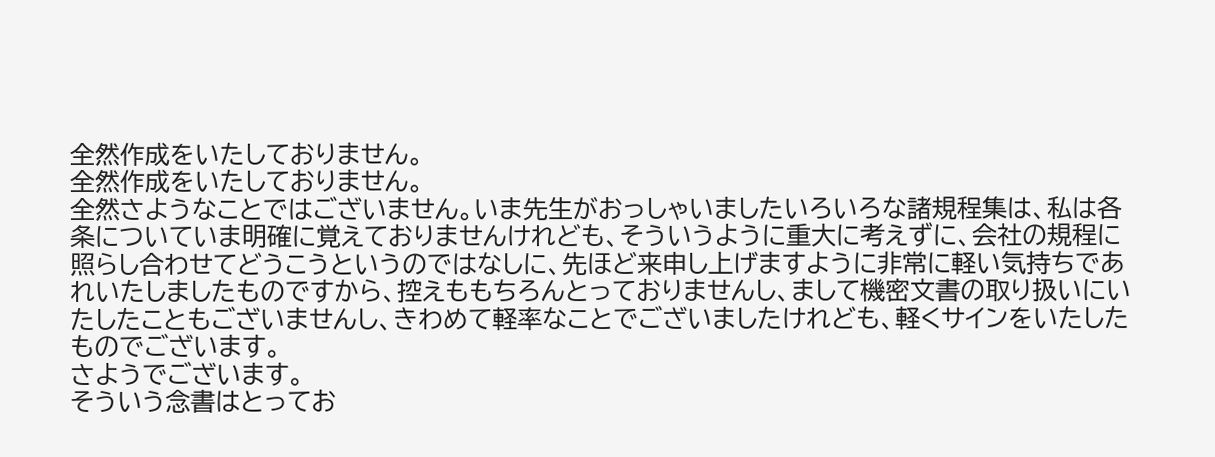全然作成をいたしておりません。
全然作成をいたしておりません。
全然さようなことではございません。いま先生がおっしゃいましたいろいろな諸規程集は、私は各条についていま明確に覚えておりませんけれども、そういうように重大に考えずに、会社の規程に照らし合わせてどうこうというのではなしに、先ほど来申し上げますように非常に軽い気持ちであれいたしましたものですから、控えももちろんとっておりませんし、まして機密文書の取り扱いにいたしたこともございませんし、きわめて軽率なことでございましたけれども、軽くサインをいたしたものでございます。
さようでございます。
そういう念書はとってお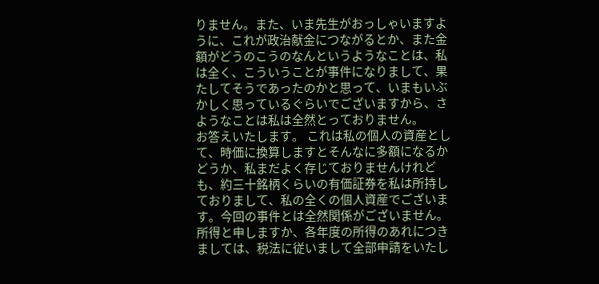りません。また、いま先生がおっしゃいますように、これが政治献金につながるとか、また金額がどうのこうのなんというようなことは、私は全く、こういうことが事件になりまして、果たしてそうであったのかと思って、いまもいぶかしく思っているぐらいでございますから、さようなことは私は全然とっておりません。
お答えいたします。 これは私の個人の資産として、時価に換算しますとそんなに多額になるかどうか、私まだよく存じておりませんけれども、約三十銘柄くらいの有価証券を私は所持しておりまして、私の全くの個人資産でございます。今回の事件とは全然関係がございません。
所得と申しますか、各年度の所得のあれにつきましては、税法に従いまして全部申請をいたし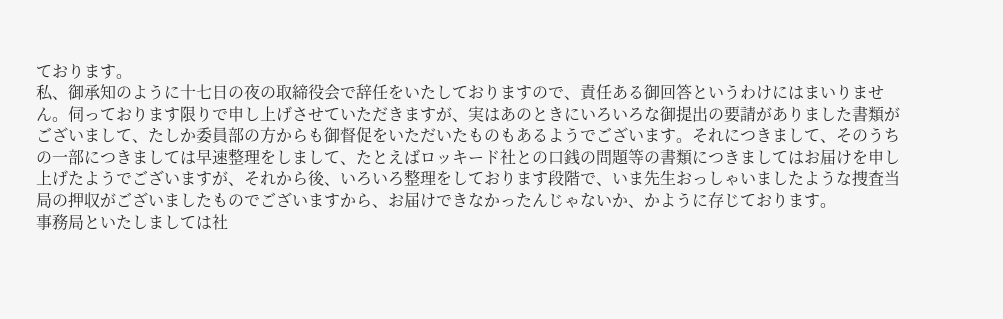ております。
私、御承知のように十七日の夜の取締役会で辞任をいたしておりますので、責任ある御回答というわけにはまいりません。伺っております限りで申し上げさせていただきますが、実はあのときにいろいろな御提出の要請がありました書類がございまして、たしか委員部の方からも御督促をいただいたものもあるようでございます。それにつきまして、そのうちの一部につきましては早速整理をしまして、たとえばロッキード社との口銭の問題等の書類につきましてはお届けを申し上げたようでございますが、それから後、いろいろ整理をしております段階で、いま先生おっしゃいましたような捜査当局の押収がございましたものでございますから、お届けできなかったんじゃないか、かように存じております。
事務局といたしましては社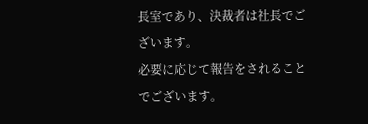長室であり、決裁者は社長でございます。
必要に応じて報告をされることでございます。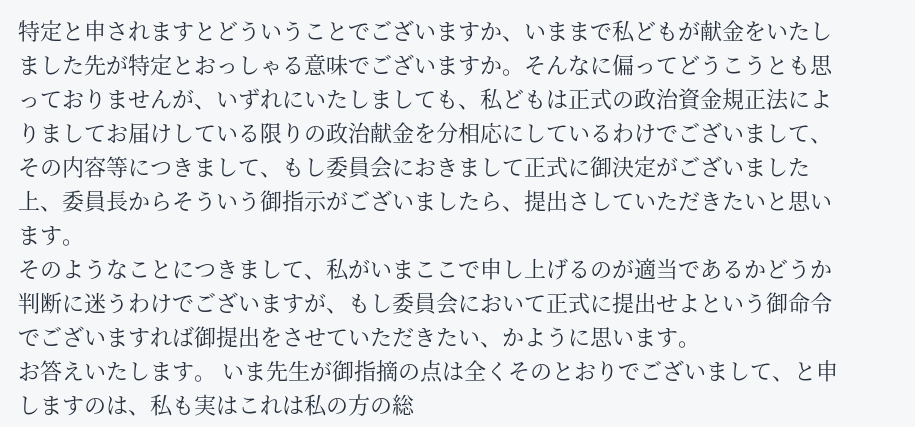特定と申されますとどういうことでございますか、いままで私どもが献金をいたしました先が特定とおっしゃる意味でございますか。そんなに偏ってどうこうとも思っておりませんが、いずれにいたしましても、私どもは正式の政治資金規正法によりましてお届けしている限りの政治献金を分相応にしているわけでございまして、その内容等につきまして、もし委員会におきまして正式に御決定がございました上、委員長からそういう御指示がございましたら、提出さしていただきたいと思います。
そのようなことにつきまして、私がいまここで申し上げるのが適当であるかどうか判断に迷うわけでございますが、もし委員会において正式に提出せよという御命令でございますれば御提出をさせていただきたい、かように思います。
お答えいたします。 いま先生が御指摘の点は全くそのとおりでございまして、と申しますのは、私も実はこれは私の方の総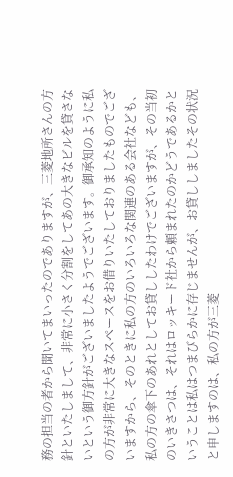務の担当の者から聞いてまいったのでありますが、三菱地所さんの方針といたしまして、非常に小さく分割をしてあの大きなビルを貸さないという御方針がございましたようでございます。御承知のように私の方が非常に大きなスペースをお借りいたしておりましたものでございますから、そのときに私の方のいろいろな関連のある会社なども、私の方の傘下のあれとしてお貸ししたわけでございますが、その当初のいきさつは、それはロッキード社から頼まれたのかどうであるかということは私はつまびらかに存じませんが、お貸ししましたその状況と申しますのは、私の方が三菱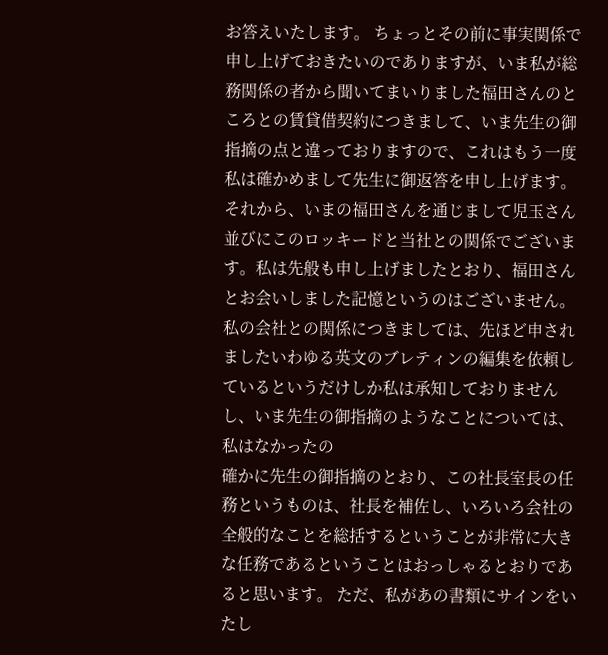お答えいたします。 ちょっとその前に事実関係で申し上げておきたいのでありますが、いま私が総務関係の者から聞いてまいりました福田さんのところとの賃貸借契約につきまして、いま先生の御指摘の点と違っておりますので、これはもう一度私は確かめまして先生に御返答を申し上げます。 それから、いまの福田さんを通じまして児玉さん並びにこのロッキードと当社との関係でございます。私は先般も申し上げましたとおり、福田さんとお会いしました記憶というのはございません。私の会社との関係につきましては、先ほど申されましたいわゆる英文のブレティンの編集を依頼しているというだけしか私は承知しておりませんし、いま先生の御指摘のようなことについては、私はなかったの
確かに先生の御指摘のとおり、この社長室長の任務というものは、社長を補佐し、いろいろ会社の全般的なことを総括するということが非常に大きな任務であるということはおっしゃるとおりであると思います。 ただ、私があの書類にサインをいたし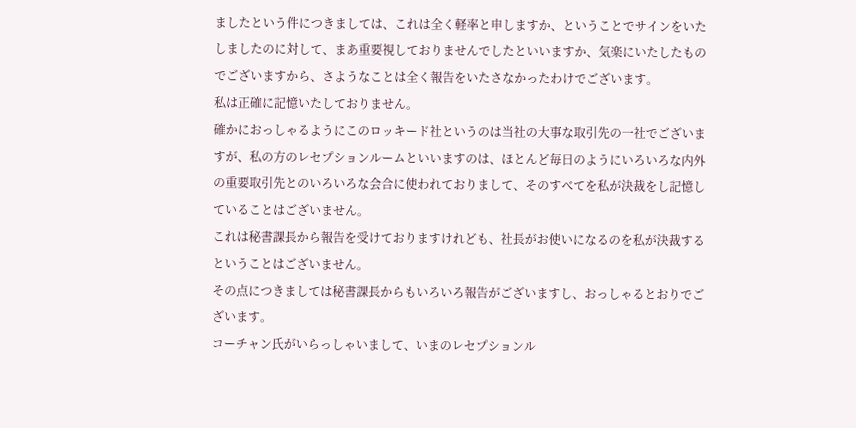ましたという件につきましては、これは全く軽率と申しますか、ということでサインをいたしましたのに対して、まあ重要視しておりませんでしたといいますか、気楽にいたしたものでございますから、さようなことは全く報告をいたさなかったわけでございます。
私は正確に記憶いたしておりません。
確かにおっしゃるようにこのロッキード社というのは当社の大事な取引先の一社でございますが、私の方のレセプションルームといいますのは、ほとんど毎日のようにいろいろな内外の重要取引先とのいろいろな会合に使われておりまして、そのすべてを私が決裁をし記憶していることはございません。
これは秘書課長から報告を受けておりますけれども、社長がお使いになるのを私が決裁するということはございません。
その点につきましては秘書課長からもいろいろ報告がございますし、おっしゃるとおりでございます。
コーチャン氏がいらっしゃいまして、いまのレセプションル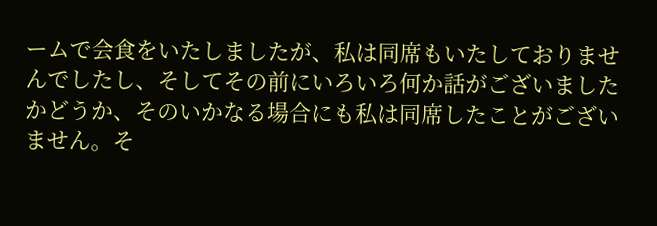ームで会食をいたしましたが、私は同席もいたしておりませんでしたし、そしてその前にいろいろ何か話がございましたかどうか、そのいかなる場合にも私は同席したことがございません。そ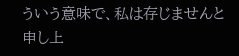ういう意味で、私は存じませんと申し上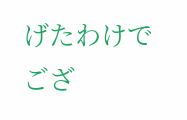げたわけでござ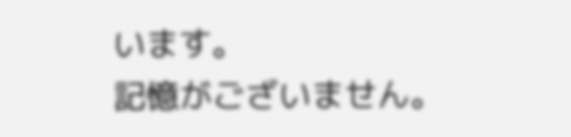います。
記憶がございません。